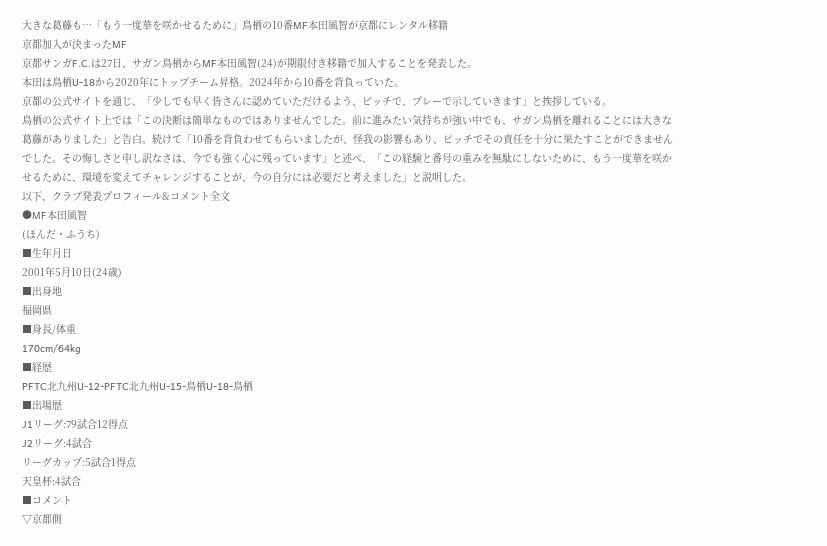大きな葛藤も…「もう一度華を咲かせるために」鳥栖の10番MF本田風智が京都にレンタル移籍
京都加入が決まったMF
京都サンガF.C.は27日、サガン鳥栖からMF本田風智(24)が期限付き移籍で加入することを発表した。
本田は鳥栖U-18から2020年にトップチーム昇格。2024年から10番を背負っていた。
京都の公式サイトを通じ、「少しでも早く皆さんに認めていただけるよう、ピッチで、プレーで示していきます」と挨拶している。
鳥栖の公式サイト上では「この決断は簡単なものではありませんでした。前に進みたい気持ちが強い中でも、サガン鳥栖を離れることには大きな葛藤がありました」と告白。続けて「10番を背負わせてもらいましたが、怪我の影響もあり、ピッチでその責任を十分に果たすことができませんでした。その悔しさと申し訳なさは、今でも強く心に残っています」と述べ、「この経験と番号の重みを無駄にしないために、もう一度華を咲かせるために、環境を変えてチャレンジすることが、今の自分には必要だと考えました」と説明した。
以下、クラブ発表プロフィール&コメント全文
●MF本田風智
(ほんだ・ふうち)
■生年月日
2001年5月10日(24歳)
■出身地
福岡県
■身長/体重
170cm/64kg
■経歴
PFTC北九州U-12-PFTC北九州U-15-鳥栖U-18-鳥栖
■出場歴
J1リーグ:79試合12得点
J2リーグ:4試合
リーグカップ:5試合1得点
天皇杯:4試合
■コメント
▽京都側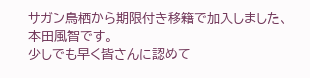サガン鳥栖から期限付き移籍で加入しました、本田風智です。
少しでも早く皆さんに認めて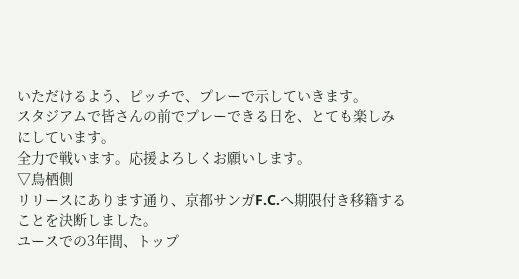いただけるよう、ピッチで、プレーで示していきます。
スタジアムで皆さんの前でプレーできる日を、とても楽しみにしています。
全力で戦います。応援よろしくお願いします。
▽鳥栖側
リリースにあります通り、京都サンガF.C.へ期限付き移籍することを決断しました。
ユースでの3年間、トップ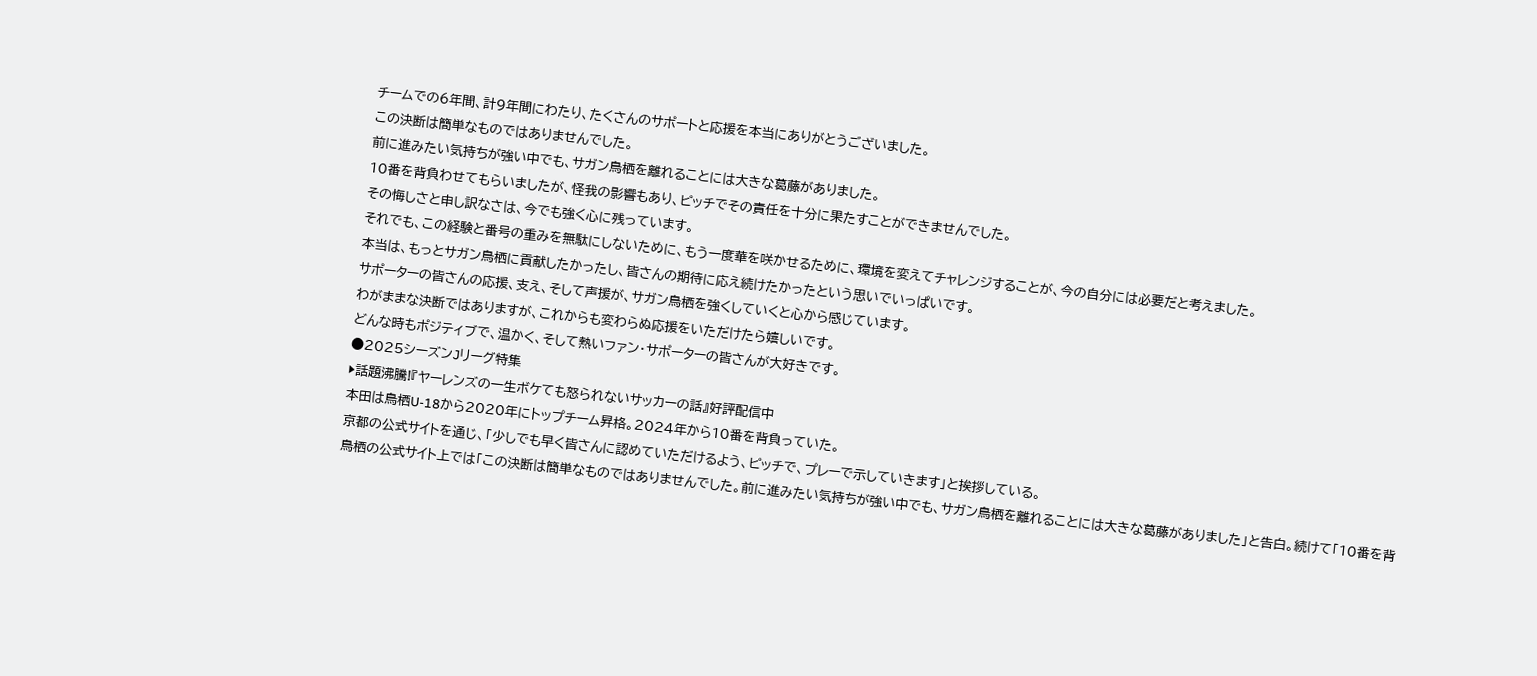チームでの6年間、計9年間にわたり、たくさんのサポートと応援を本当にありがとうございました。
この決断は簡単なものではありませんでした。
前に進みたい気持ちが強い中でも、サガン鳥栖を離れることには大きな葛藤がありました。
10番を背負わせてもらいましたが、怪我の影響もあり、ピッチでその責任を十分に果たすことができませんでした。
その悔しさと申し訳なさは、今でも強く心に残っています。
それでも、この経験と番号の重みを無駄にしないために、もう一度華を咲かせるために、環境を変えてチャレンジすることが、今の自分には必要だと考えました。
本当は、もっとサガン鳥栖に貢献したかったし、皆さんの期待に応え続けたかったという思いでいっぱいです。
サポーターの皆さんの応援、支え、そして声援が、サガン鳥栖を強くしていくと心から感じています。
わがままな決断ではありますが、これからも変わらぬ応援をいただけたら嬉しいです。
どんな時もポジティブで、温かく、そして熱いファン・サポーターの皆さんが大好きです。
●2025シーズンJリーグ特集
▶話題沸騰!『ヤーレンズの一生ボケても怒られないサッカーの話』好評配信中
本田は鳥栖U-18から2020年にトップチーム昇格。2024年から10番を背負っていた。
京都の公式サイトを通じ、「少しでも早く皆さんに認めていただけるよう、ピッチで、プレーで示していきます」と挨拶している。
鳥栖の公式サイト上では「この決断は簡単なものではありませんでした。前に進みたい気持ちが強い中でも、サガン鳥栖を離れることには大きな葛藤がありました」と告白。続けて「10番を背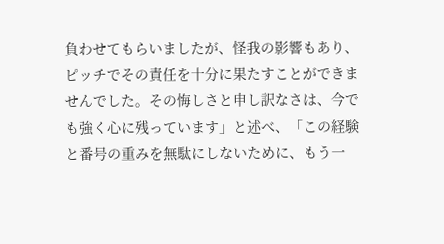負わせてもらいましたが、怪我の影響もあり、ピッチでその責任を十分に果たすことができませんでした。その悔しさと申し訳なさは、今でも強く心に残っています」と述べ、「この経験と番号の重みを無駄にしないために、もう一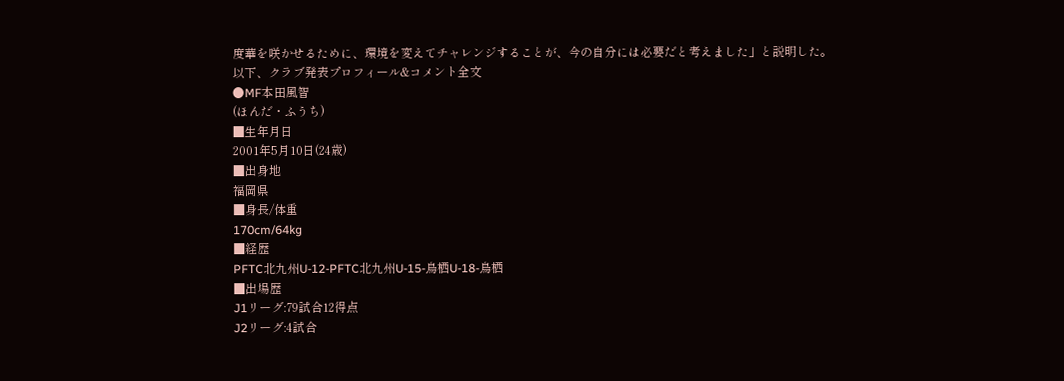度華を咲かせるために、環境を変えてチャレンジすることが、今の自分には必要だと考えました」と説明した。
以下、クラブ発表プロフィール&コメント全文
●MF本田風智
(ほんだ・ふうち)
■生年月日
2001年5月10日(24歳)
■出身地
福岡県
■身長/体重
170cm/64kg
■経歴
PFTC北九州U-12-PFTC北九州U-15-鳥栖U-18-鳥栖
■出場歴
J1リーグ:79試合12得点
J2リーグ:4試合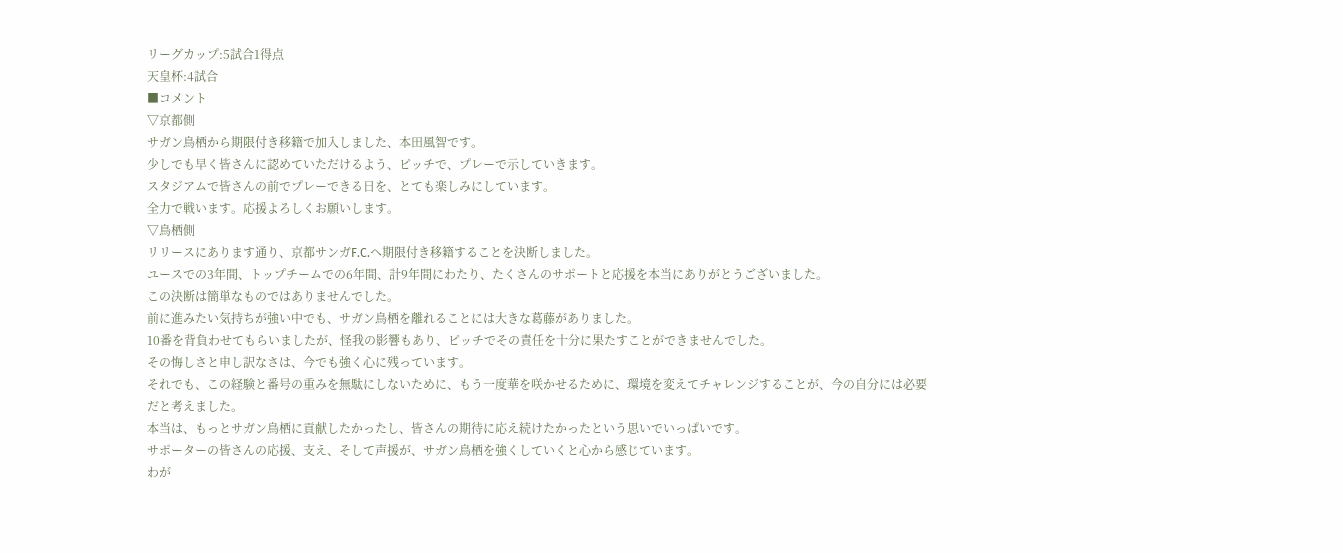リーグカップ:5試合1得点
天皇杯:4試合
■コメント
▽京都側
サガン鳥栖から期限付き移籍で加入しました、本田風智です。
少しでも早く皆さんに認めていただけるよう、ピッチで、プレーで示していきます。
スタジアムで皆さんの前でプレーできる日を、とても楽しみにしています。
全力で戦います。応援よろしくお願いします。
▽鳥栖側
リリースにあります通り、京都サンガF.C.へ期限付き移籍することを決断しました。
ユースでの3年間、トップチームでの6年間、計9年間にわたり、たくさんのサポートと応援を本当にありがとうございました。
この決断は簡単なものではありませんでした。
前に進みたい気持ちが強い中でも、サガン鳥栖を離れることには大きな葛藤がありました。
10番を背負わせてもらいましたが、怪我の影響もあり、ピッチでその責任を十分に果たすことができませんでした。
その悔しさと申し訳なさは、今でも強く心に残っています。
それでも、この経験と番号の重みを無駄にしないために、もう一度華を咲かせるために、環境を変えてチャレンジすることが、今の自分には必要だと考えました。
本当は、もっとサガン鳥栖に貢献したかったし、皆さんの期待に応え続けたかったという思いでいっぱいです。
サポーターの皆さんの応援、支え、そして声援が、サガン鳥栖を強くしていくと心から感じています。
わが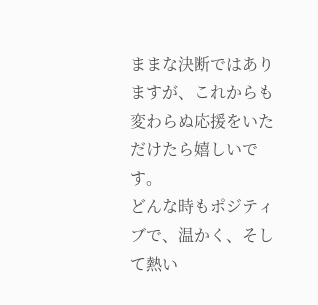ままな決断ではありますが、これからも変わらぬ応援をいただけたら嬉しいです。
どんな時もポジティブで、温かく、そして熱い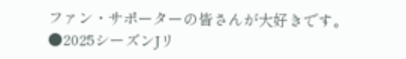ファン・サポーターの皆さんが大好きです。
●2025シーズンJリ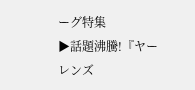ーグ特集
▶話題沸騰!『ヤーレンズ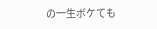の一生ボケても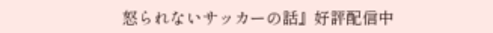怒られないサッカーの話』好評配信中